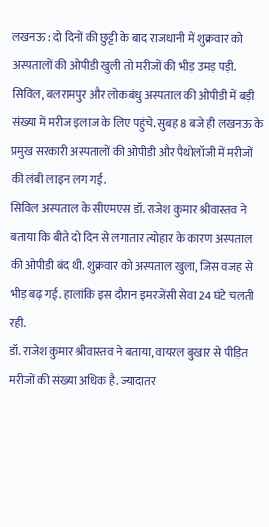लखनऊ : दो दिनों की छुट्टी के बाद राजधानी में शुक्रवार को अस्पतालों की ओपीडी खुली तो मरीजों की भीड़ उमड़ पड़ी. सिविल, बलरामपुर और लोकबंधु अस्पताल की ओपीडी में बड़ी संख्या में मरीज इलाज के लिए पहुंचे. सुबह 8 बजे ही लखनऊ के प्रमुख सरकारी अस्पतालों की ओपीडी और पैथोलॉजी में मरीजों की लंबी लाइन लग गई.
सिविल अस्पताल के सीएमएस डॉ. राजेश कुमार श्रीवास्तव ने बताया कि बीते दो दिन से लगातार त्योहार के कारण अस्पताल की ओपीडी बंद थी. शुक्रवार को अस्पताल खुला, जिस वजह से भीड़ बढ़ गई. हालांकि इस दौरान इमरजेंसी सेवा 24 घंटे चलती रही.
डॉ. राजेश कुमार श्रीवास्तव ने बताया, वायरल बुखार से पीड़ित मरीजों की संख्या अधिक है. ज्यादातर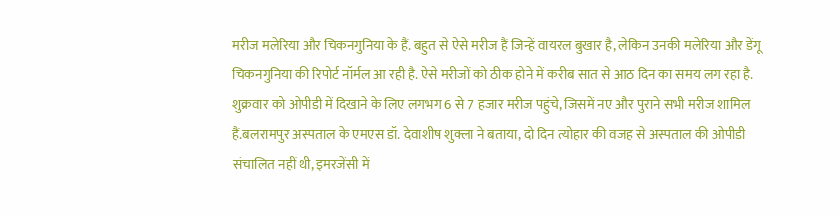मरीज मलेरिया और चिकनगुनिया के हैं. बहुत से ऐसे मरीज हैं जिन्हें वायरल बुखार है, लेकिन उनकी मलेरिया और डेंगू चिकनगुनिया की रिपोर्ट नॉर्मल आ रही है. ऐसे मरीजों को ठीक होने में करीब सात से आठ दिन का समय लग रहा है. शुक्रवार को ओपीडी में दिखाने के लिए लगभग 6 से 7 हजार मरीज पहुंचे, जिसमें नए और पुराने सभी मरीज शामिल हैं.बलरामपुर अस्पताल के एमएस डॉ. देवाशीष शुक्ला ने बताया, दो दिन त्योहार की वजह से अस्पताल की ओपीडी संचालित नहीं थी, इमरजेंसी में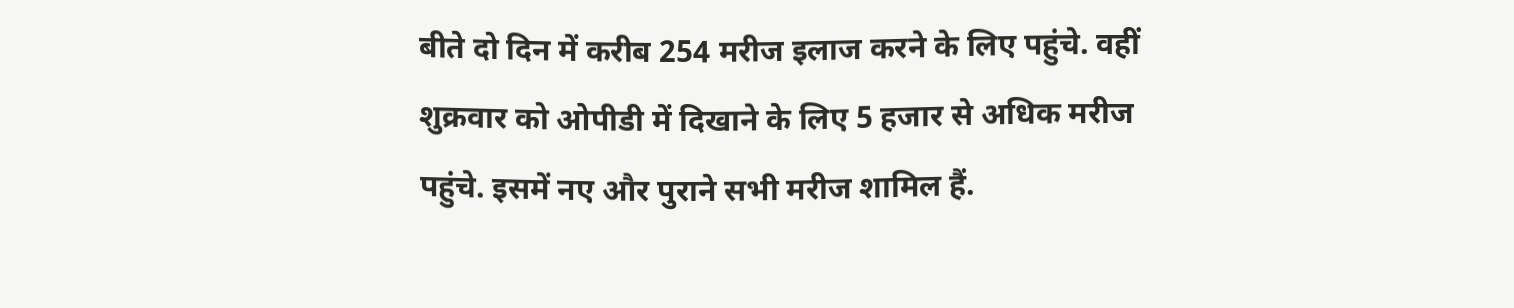बीते दो दिन में करीब 254 मरीज इलाज करने के लिए पहुंचे. वहीं शुक्रवार को ओपीडी में दिखाने के लिए 5 हजार से अधिक मरीज पहुंचे. इसमें नए और पुराने सभी मरीज शामिल हैं.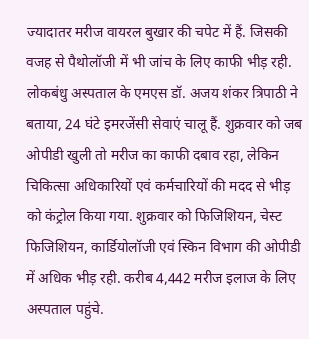ज्यादातर मरीज वायरल बुखार की चपेट में हैं. जिसकी वजह से पैथोलॉजी में भी जांच के लिए काफी भीड़ रही.
लोकबंधु अस्पताल के एमएस डॉ. अजय शंकर त्रिपाठी ने बताया, 24 घंटे इमरजेंसी सेवाएं चालू हैं. शुक्रवार को जब ओपीडी खुली तो मरीज का काफी दबाव रहा, लेकिन चिकित्सा अधिकारियों एवं कर्मचारियों की मदद से भीड़ को कंट्रोल किया गया. शुक्रवार को फिजिशियन, चेस्ट फिजिशियन, कार्डियोलॉजी एवं स्किन विभाग की ओपीडी में अधिक भीड़ रही. करीब 4,442 मरीज इलाज के लिए अस्पताल पहुंचे.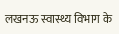लखनऊ स्वास्थ्य विभाग के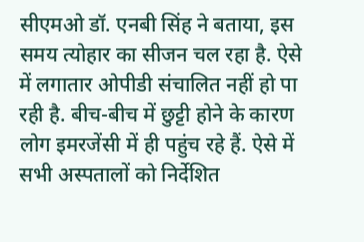सीएमओ डॉ. एनबी सिंह ने बताया, इस समय त्योहार का सीजन चल रहा है. ऐसे में लगातार ओपीडी संचालित नहीं हो पा रही है. बीच-बीच में छुट्टी होने के कारण लोग इमरजेंसी में ही पहुंच रहे हैं. ऐसे में सभी अस्पतालों को निर्देशित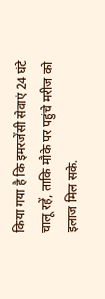किया गया है कि इमरजेंसी सेवाएं 24 घंटे चालू रहें, ताकि मौके पर पहुंचे मरीज को इलाज मिल सके.